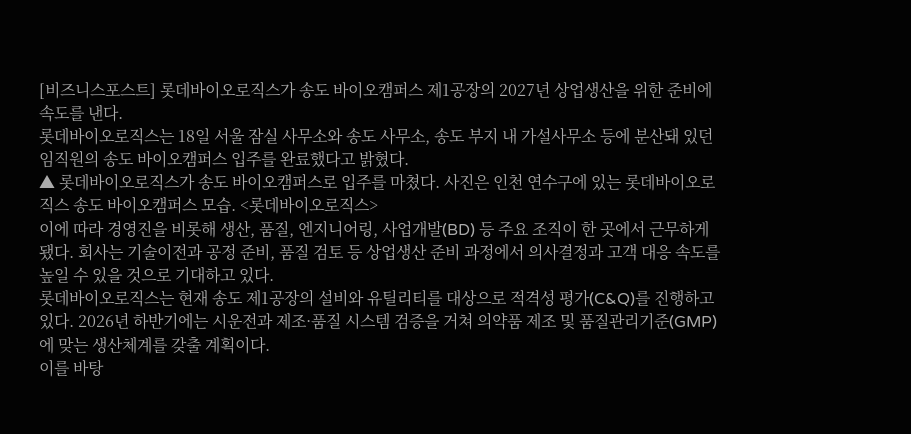[비즈니스포스트] 롯데바이오로직스가 송도 바이오캠퍼스 제1공장의 2027년 상업생산을 위한 준비에 속도를 낸다.
롯데바이오로직스는 18일 서울 잠실 사무소와 송도 사무소, 송도 부지 내 가설사무소 등에 분산돼 있던 임직원의 송도 바이오캠퍼스 입주를 완료했다고 밝혔다.
▲ 롯데바이오로직스가 송도 바이오캠퍼스로 입주를 마쳤다. 사진은 인천 연수구에 있는 롯데바이오로직스 송도 바이오캠퍼스 모습. <롯데바이오로직스>
이에 따라 경영진을 비롯해 생산, 품질, 엔지니어링, 사업개발(BD) 등 주요 조직이 한 곳에서 근무하게 됐다. 회사는 기술이전과 공정 준비, 품질 검토 등 상업생산 준비 과정에서 의사결정과 고객 대응 속도를 높일 수 있을 것으로 기대하고 있다.
롯데바이오로직스는 현재 송도 제1공장의 설비와 유틸리티를 대상으로 적격성 평가(C&Q)를 진행하고 있다. 2026년 하반기에는 시운전과 제조·품질 시스템 검증을 거쳐 의약품 제조 및 품질관리기준(GMP)에 맞는 생산체계를 갖출 계획이다.
이를 바탕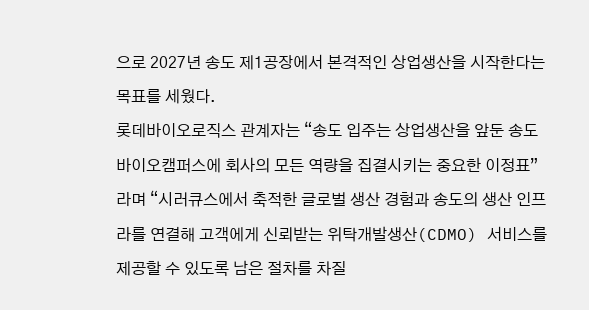으로 2027년 송도 제1공장에서 본격적인 상업생산을 시작한다는 목표를 세웠다.
롯데바이오로직스 관계자는 “송도 입주는 상업생산을 앞둔 송도 바이오캠퍼스에 회사의 모든 역량을 집결시키는 중요한 이정표”라며 “시러큐스에서 축적한 글로벌 생산 경험과 송도의 생산 인프라를 연결해 고객에게 신뢰받는 위탁개발생산(CDMO) 서비스를 제공할 수 있도록 남은 절차를 차질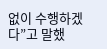없이 수행하겠다”고 말했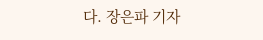다. 장은파 기자